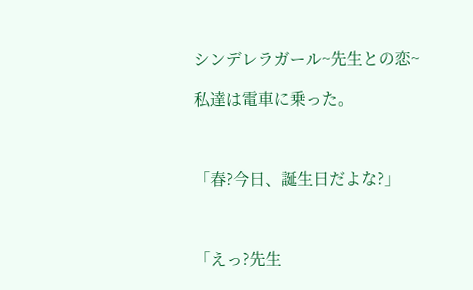シンデレラガール~先生との恋~

私達は電車に乗った。



「春?今日、誕生日だよな?」



「えっ?先生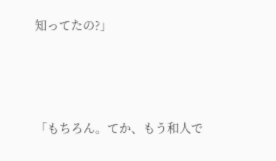知ってたの?」



「もちろん。てか、もう和人で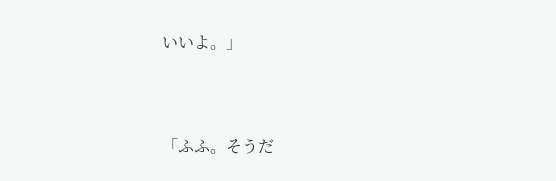いいよ。」



「ふふ。そうだ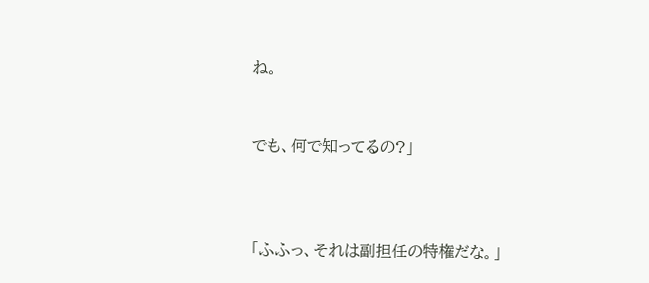ね。


でも、何で知ってるの?」



「ふふっ、それは副担任の特権だな。」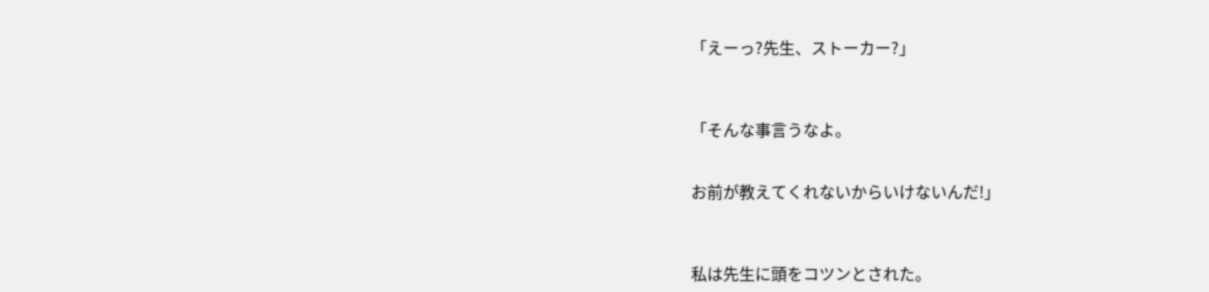「えーっ?先生、ストーカー?」



「そんな事言うなよ。


お前が教えてくれないからいけないんだ!」



私は先生に頭をコツンとされた。